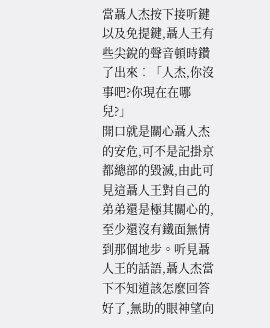當聶人杰按下接听鍵以及免提鍵,聶人王有些尖銳的聲音頓時鑽了出來︰「人杰,你沒事吧?你現在在哪兒?」
開口就是關心聶人杰的安危,可不是記掛京都總部的毀滅,由此可見這聶人王對自己的弟弟還是極其關心的,至少還沒有鐵面無情到那個地步。听見聶人王的話語,聶人杰當下不知道該怎麼回答好了,無助的眼神望向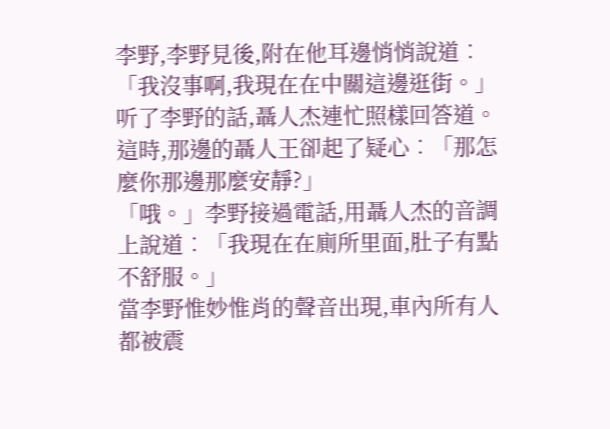李野,李野見後,附在他耳邊悄悄說道︰「我沒事啊,我現在在中關這邊逛街。」听了李野的話,聶人杰連忙照樣回答道。
這時,那邊的聶人王卻起了疑心︰「那怎麼你那邊那麼安靜?」
「哦。」李野接過電話,用聶人杰的音調上說道︰「我現在在廁所里面,肚子有點不舒服。」
當李野惟妙惟肖的聲音出現,車內所有人都被震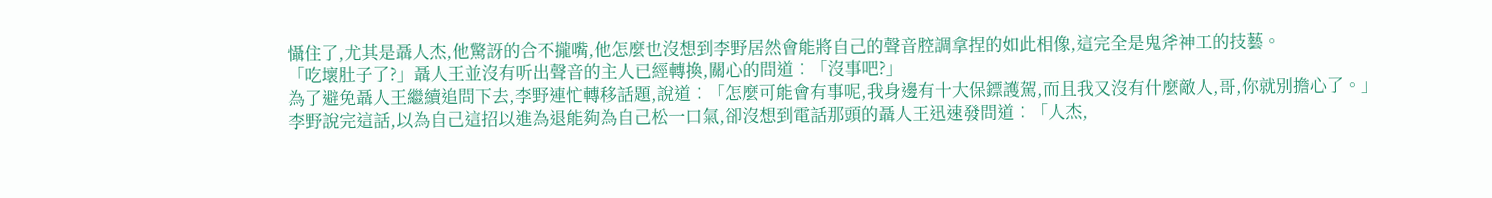懾住了,尤其是聶人杰,他驚訝的合不攏嘴,他怎麼也沒想到李野居然會能將自己的聲音腔調拿捏的如此相像,這完全是鬼斧神工的技藝。
「吃壞肚子了?」聶人王並沒有听出聲音的主人已經轉換,關心的問道︰「沒事吧?」
為了避免聶人王繼續追問下去,李野連忙轉移話題,說道︰「怎麼可能會有事呢,我身邊有十大保鏢護駕,而且我又沒有什麼敵人,哥,你就別擔心了。」
李野說完這話,以為自己這招以進為退能夠為自己松一口氣,卻沒想到電話那頭的聶人王迅速發問道︰「人杰,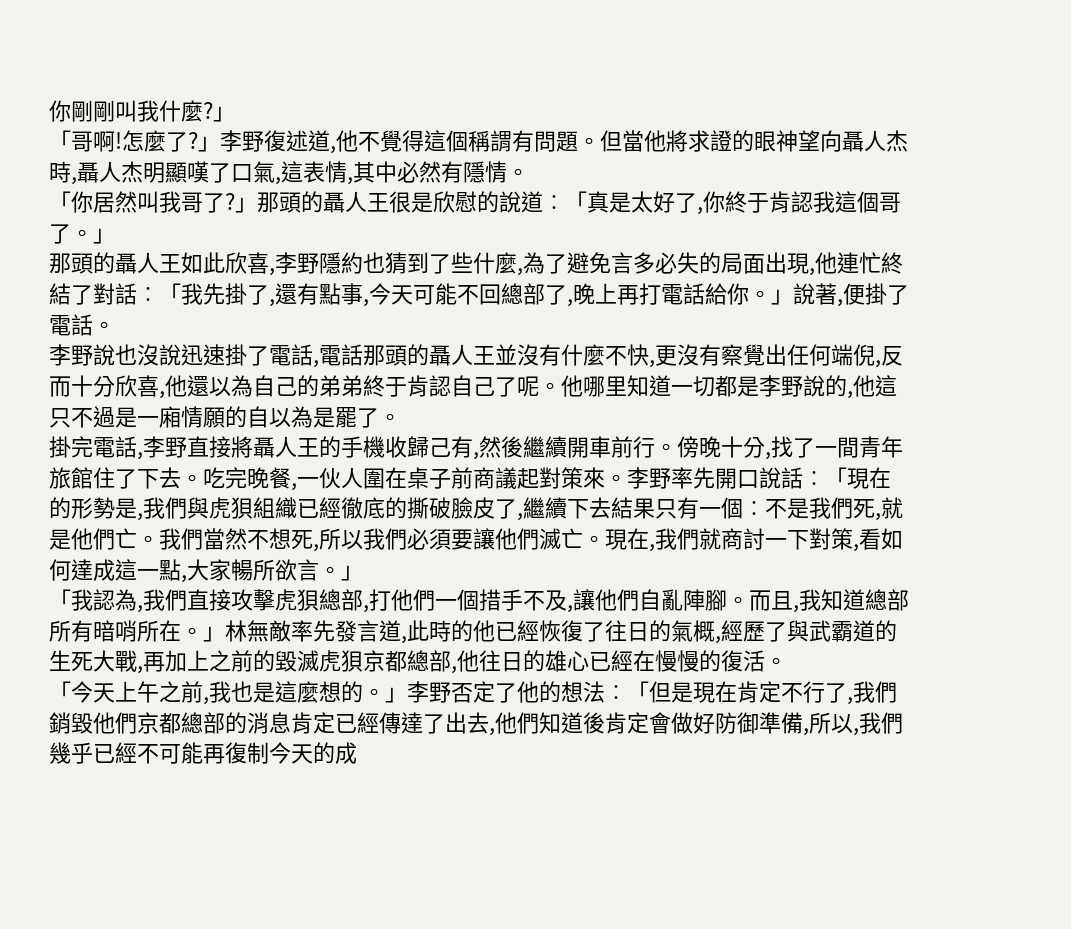你剛剛叫我什麼?」
「哥啊!怎麼了?」李野復述道,他不覺得這個稱謂有問題。但當他將求證的眼神望向聶人杰時,聶人杰明顯嘆了口氣,這表情,其中必然有隱情。
「你居然叫我哥了?」那頭的聶人王很是欣慰的說道︰「真是太好了,你終于肯認我這個哥了。」
那頭的聶人王如此欣喜,李野隱約也猜到了些什麼,為了避免言多必失的局面出現,他連忙終結了對話︰「我先掛了,還有點事,今天可能不回總部了,晚上再打電話給你。」說著,便掛了電話。
李野說也沒說迅速掛了電話,電話那頭的聶人王並沒有什麼不快,更沒有察覺出任何端倪,反而十分欣喜,他還以為自己的弟弟終于肯認自己了呢。他哪里知道一切都是李野說的,他這只不過是一廂情願的自以為是罷了。
掛完電話,李野直接將聶人王的手機收歸己有,然後繼續開車前行。傍晚十分,找了一間青年旅館住了下去。吃完晚餐,一伙人圍在桌子前商議起對策來。李野率先開口說話︰「現在的形勢是,我們與虎狽組織已經徹底的撕破臉皮了,繼續下去結果只有一個︰不是我們死,就是他們亡。我們當然不想死,所以我們必須要讓他們滅亡。現在,我們就商討一下對策,看如何達成這一點,大家暢所欲言。」
「我認為,我們直接攻擊虎狽總部,打他們一個措手不及,讓他們自亂陣腳。而且,我知道總部所有暗哨所在。」林無敵率先發言道,此時的他已經恢復了往日的氣概,經歷了與武霸道的生死大戰,再加上之前的毀滅虎狽京都總部,他往日的雄心已經在慢慢的復活。
「今天上午之前,我也是這麼想的。」李野否定了他的想法︰「但是現在肯定不行了,我們銷毀他們京都總部的消息肯定已經傳達了出去,他們知道後肯定會做好防御準備,所以,我們幾乎已經不可能再復制今天的成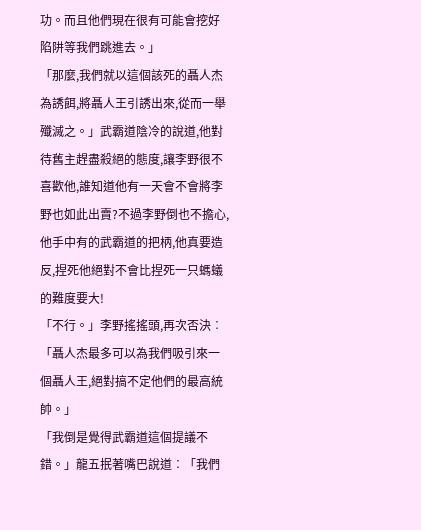功。而且他們現在很有可能會挖好陷阱等我們跳進去。」
「那麼,我們就以這個該死的聶人杰為誘餌,將聶人王引誘出來,從而一舉殲滅之。」武霸道陰冷的說道,他對待舊主趕盡殺絕的態度,讓李野很不喜歡他,誰知道他有一天會不會將李野也如此出賣?不過李野倒也不擔心,他手中有的武霸道的把柄,他真要造反,捏死他絕對不會比捏死一只螞蟻的難度要大!
「不行。」李野搖搖頭,再次否決︰「聶人杰最多可以為我們吸引來一個聶人王,絕對搞不定他們的最高統帥。」
「我倒是覺得武霸道這個提議不錯。」龍五抿著嘴巴說道︰「我們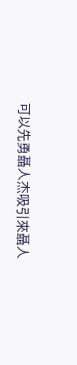可以先勇聶人杰吸引來聶人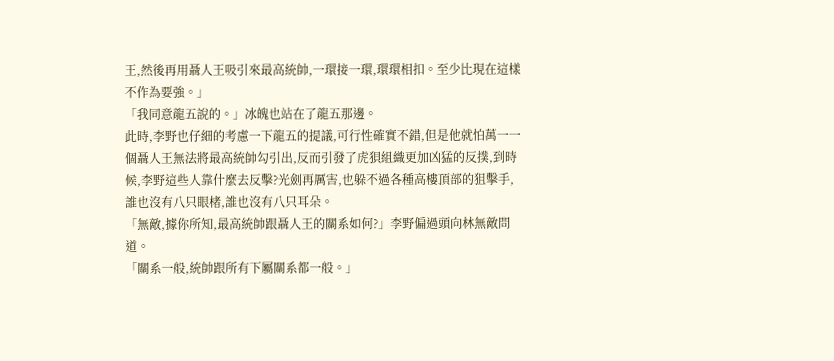王,然後再用聶人王吸引來最高統帥,一環接一環,環環相扣。至少比現在這樣不作為要強。」
「我同意龍五說的。」冰魄也站在了龍五那邊。
此時,李野也仔細的考慮一下龍五的提議,可行性確實不錯,但是他就怕萬一一個聶人王無法將最高統帥勾引出,反而引發了虎狽組織更加凶猛的反撲,到時候,李野這些人靠什麼去反擊?光劍再厲害,也躲不過各種高樓頂部的狙擊手,誰也沒有八只眼楮,誰也沒有八只耳朵。
「無敵,據你所知,最高統帥跟聶人王的關系如何?」李野偏過頭向林無敵問道。
「關系一般,統帥跟所有下屬關系都一般。」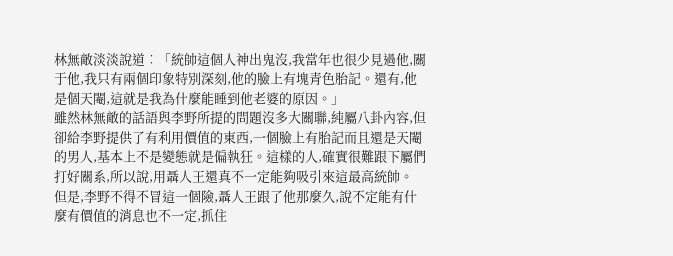林無敵淡淡說道︰「統帥這個人神出鬼沒,我當年也很少見過他,關于他,我只有兩個印象特別深刻,他的臉上有塊青色胎記。還有,他是個天閹,這就是我為什麼能睡到他老婆的原因。」
雖然林無敵的話語與李野所提的問題沒多大關聯,純屬八卦內容,但卻給李野提供了有利用價值的東西,一個臉上有胎記而且還是天閹的男人,基本上不是變態就是偏執狂。這樣的人,確實很難跟下屬們打好關系,所以說,用聶人王還真不一定能夠吸引來這最高統帥。
但是,李野不得不冒這一個險,聶人王跟了他那麼久,說不定能有什麼有價值的消息也不一定,抓住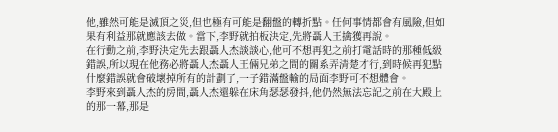他,雖然可能是滅頂之災,但也極有可能是翻盤的轉折點。任何事情都會有風險,但如果有利益那就應該去做。當下,李野就拍板決定,先將聶人王擒獲再說。
在行動之前,李野決定先去跟聶人杰談談心,他可不想再犯之前打電話時的那種低級錯誤,所以現在他務必將聶人杰聶人王倆兄弟之間的關系弄清楚才行,到時候再犯點什麼錯誤就會破壞掉所有的計劃了,一子錯滿盤輸的局面李野可不想體會。
李野來到聶人杰的房間,聶人杰還躲在床角瑟瑟發抖,他仍然無法忘記之前在大殿上的那一幕,那是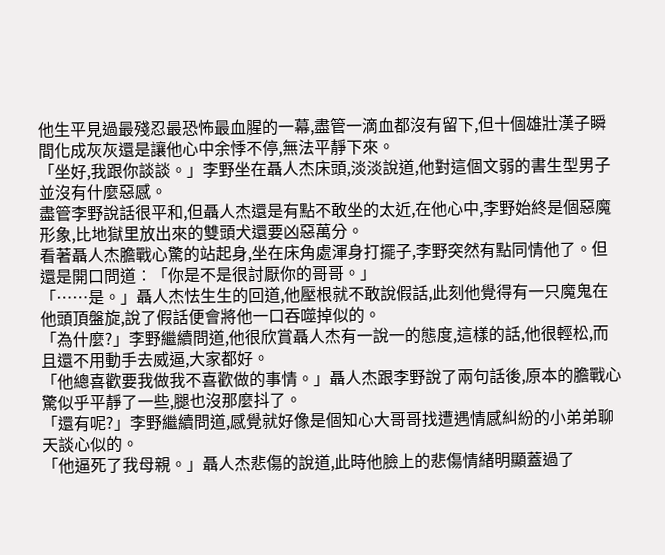他生平見過最殘忍最恐怖最血腥的一幕,盡管一滴血都沒有留下,但十個雄壯漢子瞬間化成灰灰還是讓他心中余悸不停,無法平靜下來。
「坐好,我跟你談談。」李野坐在聶人杰床頭,淡淡說道,他對這個文弱的書生型男子並沒有什麼惡感。
盡管李野說話很平和,但聶人杰還是有點不敢坐的太近,在他心中,李野始終是個惡魔形象,比地獄里放出來的雙頭犬還要凶惡萬分。
看著聶人杰膽戰心驚的站起身,坐在床角處渾身打擺子,李野突然有點同情他了。但還是開口問道︰「你是不是很討厭你的哥哥。」
「……是。」聶人杰怯生生的回道,他壓根就不敢說假話,此刻他覺得有一只魔鬼在他頭頂盤旋,說了假話便會將他一口吞噬掉似的。
「為什麼?」李野繼續問道,他很欣賞聶人杰有一說一的態度,這樣的話,他很輕松,而且還不用動手去威逼,大家都好。
「他總喜歡要我做我不喜歡做的事情。」聶人杰跟李野說了兩句話後,原本的膽戰心驚似乎平靜了一些,腿也沒那麼抖了。
「還有呢?」李野繼續問道,感覺就好像是個知心大哥哥找遭遇情感糾紛的小弟弟聊天談心似的。
「他逼死了我母親。」聶人杰悲傷的說道,此時他臉上的悲傷情緒明顯蓋過了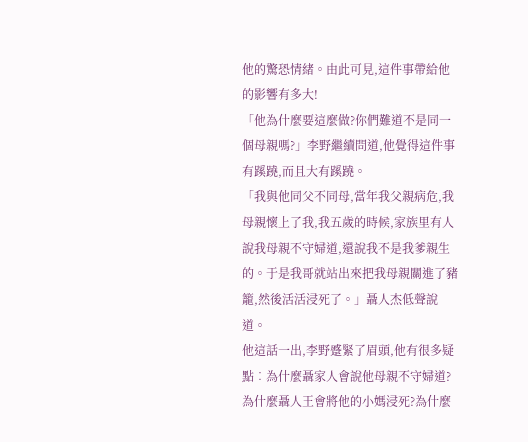他的驚恐情緒。由此可見,這件事帶給他的影響有多大!
「他為什麼要這麼做?你們難道不是同一個母親嗎?」李野繼續問道,他覺得這件事有蹊蹺,而且大有蹊蹺。
「我與他同父不同母,當年我父親病危,我母親懷上了我,我五歲的時候,家族里有人說我母親不守婦道,還說我不是我爹親生的。于是我哥就站出來把我母親關進了豬籠,然後活活浸死了。」聶人杰低聲說道。
他這話一出,李野蹙緊了眉頭,他有很多疑點︰為什麼聶家人會說他母親不守婦道?為什麼聶人王會將他的小媽浸死?為什麼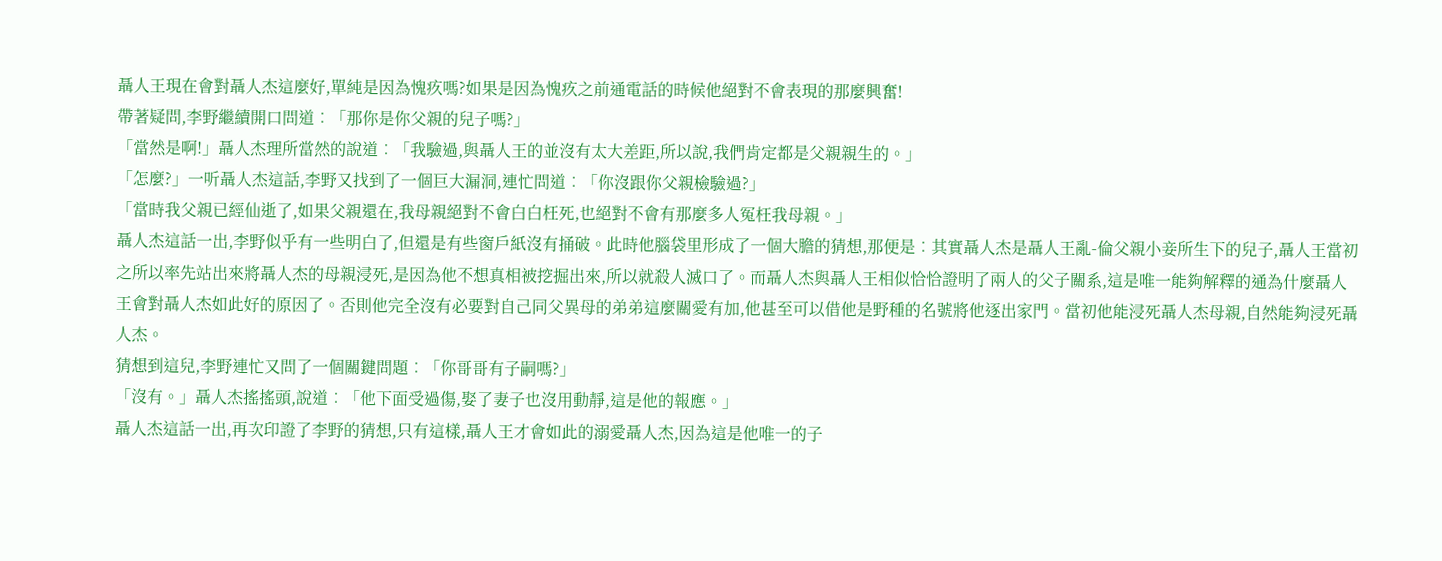聶人王現在會對聶人杰這麼好,單純是因為愧疚嗎?如果是因為愧疚之前通電話的時候他絕對不會表現的那麼興奮!
帶著疑問,李野繼續開口問道︰「那你是你父親的兒子嗎?」
「當然是啊!」聶人杰理所當然的說道︰「我驗過,與聶人王的並沒有太大差距,所以說,我們肯定都是父親親生的。」
「怎麼?」一听聶人杰這話,李野又找到了一個巨大漏洞,連忙問道︰「你沒跟你父親檢驗過?」
「當時我父親已經仙逝了,如果父親還在,我母親絕對不會白白枉死,也絕對不會有那麼多人冤枉我母親。」
聶人杰這話一出,李野似乎有一些明白了,但還是有些窗戶紙沒有捅破。此時他腦袋里形成了一個大膽的猜想,那便是︰其實聶人杰是聶人王亂-倫父親小妾所生下的兒子,聶人王當初之所以率先站出來將聶人杰的母親浸死,是因為他不想真相被挖掘出來,所以就殺人滅口了。而聶人杰與聶人王相似恰恰證明了兩人的父子關系,這是唯一能夠解釋的通為什麼聶人王會對聶人杰如此好的原因了。否則他完全沒有必要對自己同父異母的弟弟這麼關愛有加,他甚至可以借他是野種的名號將他逐出家門。當初他能浸死聶人杰母親,自然能夠浸死聶人杰。
猜想到這兒,李野連忙又問了一個關鍵問題︰「你哥哥有子嗣嗎?」
「沒有。」聶人杰搖搖頭,說道︰「他下面受過傷,娶了妻子也沒用動靜,這是他的報應。」
聶人杰這話一出,再次印證了李野的猜想,只有這樣,聶人王才會如此的溺愛聶人杰,因為這是他唯一的子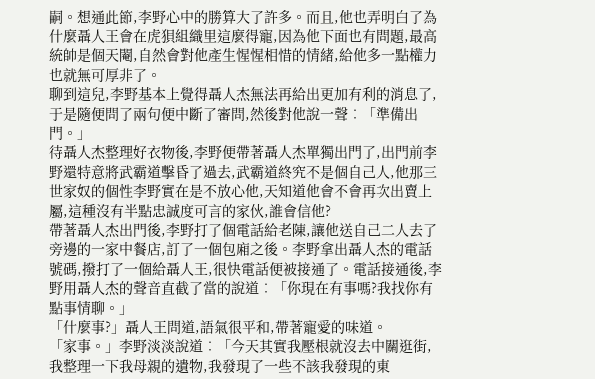嗣。想通此節,李野心中的勝算大了許多。而且,他也弄明白了為什麼聶人王會在虎狽組織里這麼得寵,因為他下面也有問題,最高統帥是個天閹,自然會對他產生惺惺相惜的情緒,給他多一點權力也就無可厚非了。
聊到這兒,李野基本上覺得聶人杰無法再給出更加有利的消息了,于是隨便問了兩句便中斷了審問,然後對他說一聲︰「準備出門。」
待聶人杰整理好衣物後,李野便帶著聶人杰單獨出門了,出門前李野還特意將武霸道擊昏了過去,武霸道終究不是個自己人,他那三世家奴的個性李野實在是不放心他,天知道他會不會再次出賣上屬,這種沒有半點忠誠度可言的家伙,誰會信他?
帶著聶人杰出門後,李野打了個電話給老陳,讓他送自己二人去了旁邊的一家中餐店,訂了一個包廂之後。李野拿出聶人杰的電話號碼,撥打了一個給聶人王,很快電話便被接通了。電話接通後,李野用聶人杰的聲音直截了當的說道︰「你現在有事嗎?我找你有點事情聊。」
「什麼事?」聶人王問道,語氣很平和,帶著寵愛的味道。
「家事。」李野淡淡說道︰「今天其實我壓根就沒去中關逛街,我整理一下我母親的遺物,我發現了一些不該我發現的東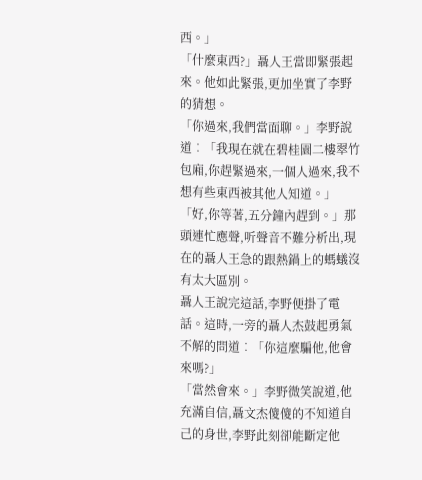西。」
「什麼東西?」聶人王當即緊張起來。他如此緊張,更加坐實了李野的猜想。
「你過來,我們當面聊。」李野說道︰「我現在就在碧桂園二樓翠竹包廂,你趕緊過來,一個人過來,我不想有些東西被其他人知道。」
「好,你等著,五分鐘內趕到。」那頭連忙應聲,听聲音不難分析出,現在的聶人王急的跟熱鍋上的螞蟻沒有太大區別。
聶人王說完這話,李野便掛了電話。這時,一旁的聶人杰鼓起勇氣不解的問道︰「你這麼騙他,他會來嗎?」
「當然會來。」李野微笑說道,他充滿自信,聶文杰傻傻的不知道自己的身世,李野此刻卻能斷定他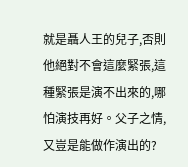就是聶人王的兒子,否則他絕對不會這麼緊張,這種緊張是演不出來的,哪怕演技再好。父子之情,又豈是能做作演出的?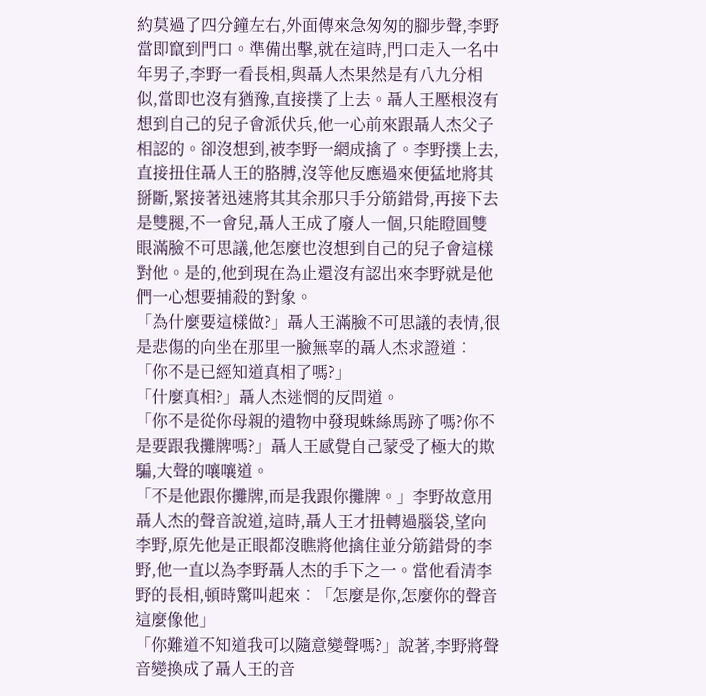約莫過了四分鐘左右,外面傳來急匆匆的腳步聲,李野當即竄到門口。準備出擊,就在這時,門口走入一名中年男子,李野一看長相,與聶人杰果然是有八九分相似,當即也沒有猶豫,直接撲了上去。聶人王壓根沒有想到自己的兒子會派伏兵,他一心前來跟聶人杰父子相認的。卻沒想到,被李野一網成擒了。李野撲上去,直接扭住聶人王的胳膊,沒等他反應過來便猛地將其掰斷,緊接著迅速將其其余那只手分筋錯骨,再接下去是雙腿,不一會兒,聶人王成了廢人一個,只能瞪圓雙眼滿臉不可思議,他怎麼也沒想到自己的兒子會這樣對他。是的,他到現在為止還沒有認出來李野就是他們一心想要捕殺的對象。
「為什麼要這樣做?」聶人王滿臉不可思議的表情,很是悲傷的向坐在那里一臉無辜的聶人杰求證道︰「你不是已經知道真相了嗎?」
「什麼真相?」聶人杰迷惘的反問道。
「你不是從你母親的遺物中發現蛛絲馬跡了嗎?你不是要跟我攤牌嗎?」聶人王感覺自己蒙受了極大的欺騙,大聲的嚷嚷道。
「不是他跟你攤牌,而是我跟你攤牌。」李野故意用聶人杰的聲音說道,這時,聶人王才扭轉過腦袋,望向李野,原先他是正眼都沒瞧將他擒住並分筋錯骨的李野,他一直以為李野聶人杰的手下之一。當他看清李野的長相,頓時驚叫起來︰「怎麼是你,怎麼你的聲音這麼像他」
「你難道不知道我可以隨意變聲嗎?」說著,李野將聲音變換成了聶人王的音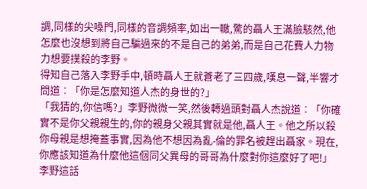調,同樣的尖嗓門,同樣的音調頻率,如出一轍,驚的聶人王滿臉駭然,他怎麼也沒想到將自己騙過來的不是自己的弟弟,而是自己花費人力物力想要撲殺的李野。
得知自己落入李野手中,頓時聶人王就蒼老了三四歲,嘆息一聲,半響才問道︰「你是怎麼知道人杰的身世的?」
「我猜的,你信嗎?」李野微微一笑,然後轉過頭對聶人杰說道︰「你確實不是你父親親生的,你的親身父親其實就是他,聶人王。他之所以殺你母親是想掩蓋事實,因為他不想因為亂-倫的罪名被趕出聶家。現在,你應該知道為什麼他這個同父異母的哥哥為什麼對你這麼好了吧!」
李野這話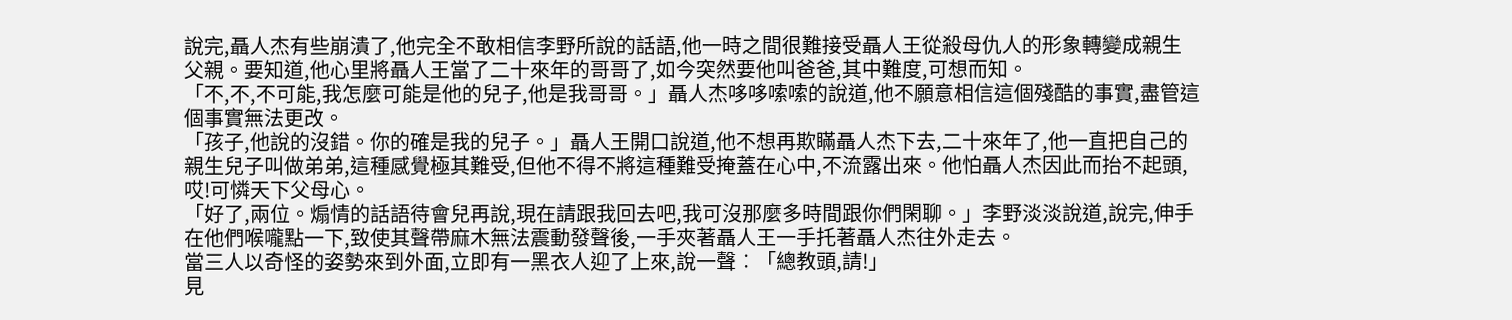說完,聶人杰有些崩潰了,他完全不敢相信李野所說的話語,他一時之間很難接受聶人王從殺母仇人的形象轉變成親生父親。要知道,他心里將聶人王當了二十來年的哥哥了,如今突然要他叫爸爸,其中難度,可想而知。
「不,不,不可能,我怎麼可能是他的兒子,他是我哥哥。」聶人杰哆哆嗦嗦的說道,他不願意相信這個殘酷的事實,盡管這個事實無法更改。
「孩子,他說的沒錯。你的確是我的兒子。」聶人王開口說道,他不想再欺瞞聶人杰下去,二十來年了,他一直把自己的親生兒子叫做弟弟,這種感覺極其難受,但他不得不將這種難受掩蓋在心中,不流露出來。他怕聶人杰因此而抬不起頭,哎!可憐天下父母心。
「好了,兩位。煽情的話語待會兒再說,現在請跟我回去吧,我可沒那麼多時間跟你們閑聊。」李野淡淡說道,說完,伸手在他們喉嚨點一下,致使其聲帶麻木無法震動發聲後,一手夾著聶人王一手托著聶人杰往外走去。
當三人以奇怪的姿勢來到外面,立即有一黑衣人迎了上來,說一聲︰「總教頭,請!」
見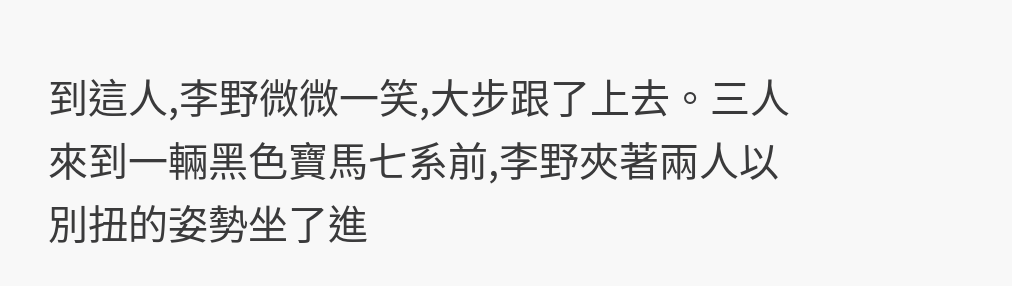到這人,李野微微一笑,大步跟了上去。三人來到一輛黑色寶馬七系前,李野夾著兩人以別扭的姿勢坐了進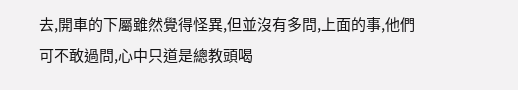去,開車的下屬雖然覺得怪異,但並沒有多問,上面的事,他們可不敢過問,心中只道是總教頭喝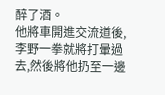醉了酒。
他將車開進交流道後,李野一拳就將打暈過去,然後將他扔至一邊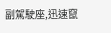副駕駛座,迅速竄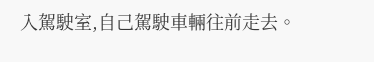入駕駛室,自己駕駛車輛往前走去。